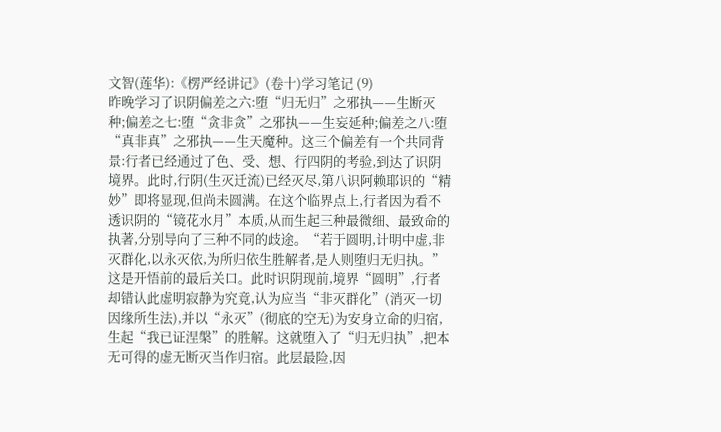文智(莲华):《楞严经讲记》(卷十)学习笔记 (9)
昨晚学习了识阴偏差之六:堕“归无归”之邪执——生断灭种;偏差之七:堕“贪非贪”之邪执——生妄延种;偏差之八:堕“真非真”之邪执——生天魔种。这三个偏差有一个共同背景:行者已经通过了色、受、想、行四阴的考验,到达了识阴境界。此时,行阴(生灭迁流)已经灭尽,第八识阿赖耶识的“精妙”即将显现,但尚未圆满。在这个临界点上,行者因为看不透识阴的“镜花水月”本质,从而生起三种最微细、最致命的执著,分别导向了三种不同的歧途。“若于圆明,计明中虚,非灭群化,以永灭依,为所归依生胜解者,是人则堕归无归执。”这是开悟前的最后关口。此时识阴现前,境界“圆明”,行者却错认此虚明寂静为究竟,认为应当“非灭群化”(消灭一切因缘所生法),并以“永灭”(彻底的空无)为安身立命的归宿,生起“我已证涅槃”的胜解。这就堕入了“归无归执”,把本无可得的虚无断灭当作归宿。此层最险,因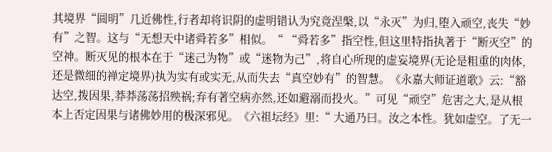其境界“圆明”几近佛性,行者却将识阴的虚明错认为究竟涅槃,以“永灭”为归,堕入顽空,丧失“妙有”之智。这与“无想天中诸舜若多”相似。“ “舜若多”指空性,但这里特指执著于“断灭空”的空神。断灭见的根本在于“迷己为物”或“迷物为己”,将自心所现的虚妄境界(无论是粗重的肉体,还是微细的禅定境界)执为实有或实无,从而失去“真空妙有”的智慧。《永嘉大师证道歌》云:“豁达空,拨因果,莽莽荡荡招殃祸;弃有著空病亦然,还如避溺而投火。”可见“顽空”危害之大,是从根本上否定因果与诸佛妙用的极深邪见。《六祖坛经》里:“ 大通乃曰。汝之本性。犹如虚空。了无一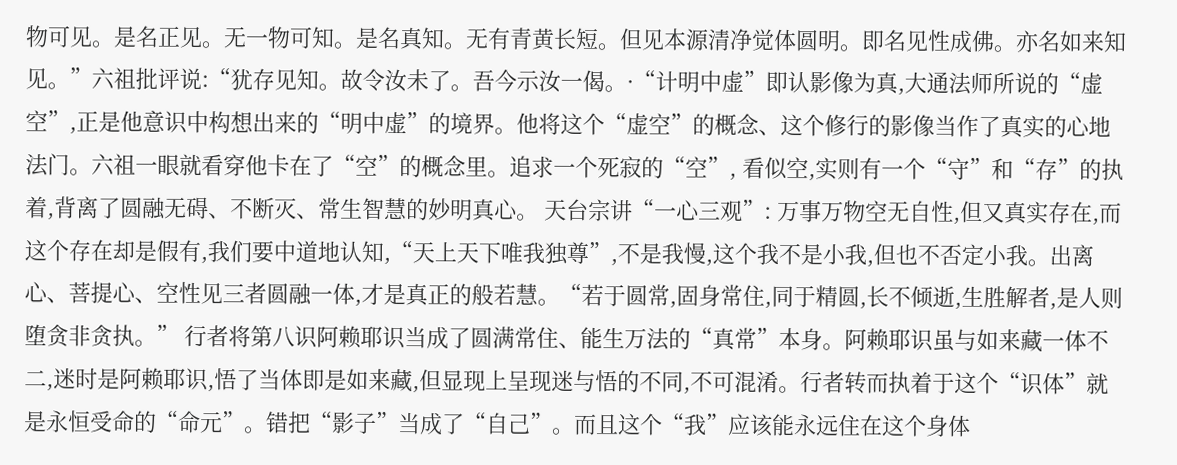物可见。是名正见。无一物可知。是名真知。无有青黄长短。但见本源清净觉体圆明。即名见性成佛。亦名如来知见。”六祖批评说:“犹存见知。故令汝未了。吾今示汝一偈。·“计明中虚”即认影像为真,大通法师所说的“虚空”,正是他意识中构想出来的“明中虚”的境界。他将这个“虚空”的概念、这个修行的影像当作了真实的心地法门。六祖一眼就看穿他卡在了“空”的概念里。追求一个死寂的“空”, 看似空,实则有一个“守”和“存”的执着,背离了圆融无碍、不断灭、常生智慧的妙明真心。 天台宗讲“一心三观”: 万事万物空无自性,但又真实存在,而这个存在却是假有,我们要中道地认知,“天上天下唯我独尊”,不是我慢,这个我不是小我,但也不否定小我。出离心、菩提心、空性见三者圆融一体,才是真正的般若慧。“若于圆常,固身常住,同于精圆,长不倾逝,生胜解者,是人则堕贪非贪执。” 行者将第八识阿赖耶识当成了圆满常住、能生万法的“真常”本身。阿赖耶识虽与如来藏一体不二,迷时是阿赖耶识,悟了当体即是如来藏,但显现上呈现迷与悟的不同,不可混淆。行者转而执着于这个“识体”就是永恒受命的“命元”。错把“影子”当成了“自己”。而且这个“我”应该能永远住在这个身体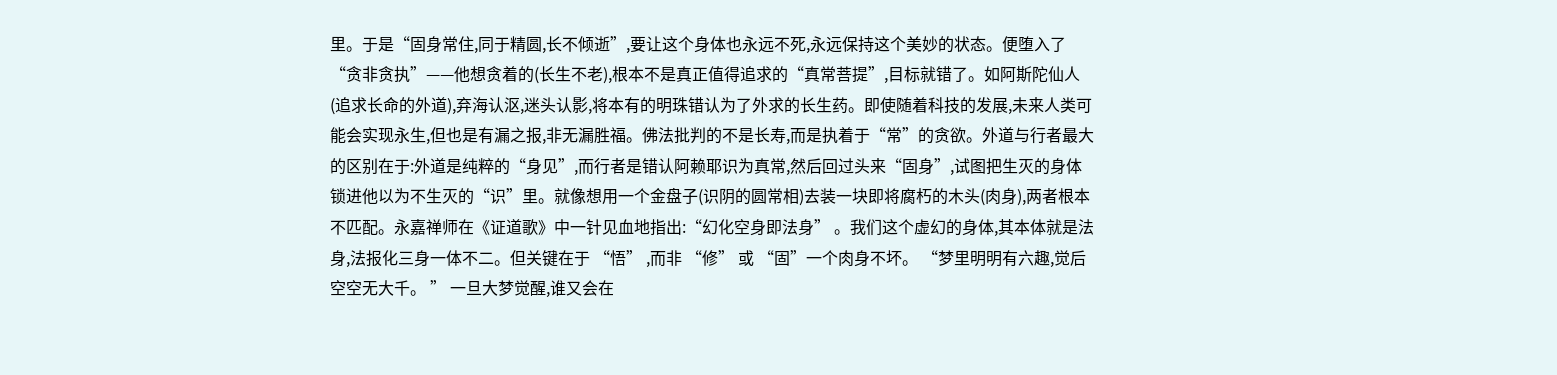里。于是“固身常住,同于精圆,长不倾逝”,要让这个身体也永远不死,永远保持这个美妙的状态。便堕入了“贪非贪执”——他想贪着的(长生不老),根本不是真正值得追求的“真常菩提”,目标就错了。如阿斯陀仙人(追求长命的外道),弃海认沤,迷头认影,将本有的明珠错认为了外求的长生药。即使随着科技的发展,未来人类可能会实现永生,但也是有漏之报,非无漏胜福。佛法批判的不是长寿,而是执着于“常”的贪欲。外道与行者最大的区别在于:外道是纯粹的“身见”,而行者是错认阿赖耶识为真常,然后回过头来“固身”,试图把生灭的身体锁进他以为不生灭的“识”里。就像想用一个金盘子(识阴的圆常相)去装一块即将腐朽的木头(肉身),两者根本不匹配。永嘉禅师在《证道歌》中一针见血地指出:“幻化空身即法身” 。我们这个虚幻的身体,其本体就是法身,法报化三身一体不二。但关键在于 “悟” ,而非 “修” 或 “固”一个肉身不坏。 “梦里明明有六趣,觉后空空无大千。 ” 一旦大梦觉醒,谁又会在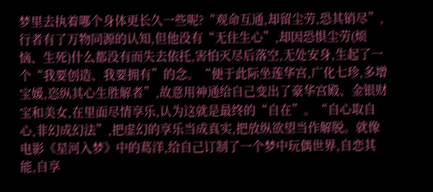梦里去执着哪个身体更长久一些呢?“观命互通,却留尘劳,恐其销尽”,行者有了万物同源的认知,但他没有“无住生心”,却因恐惧尘劳(烦恼、生死)什么都没有而失去依托,害怕灭尽后落空,无处安身,生起了一个“我要创造、我要拥有”的念。“便于此际坐莲华宫,广化七珍,多增宝媛,恣纵其心生胜解者”,故意用神通给自己变出了豪华宫殿、金银财宝和美女,在里面尽情享乐,认为这就是最终的“自在”。“自心取自心,非幻成幻法”,把虚幻的享乐当成真实,把放纵欲望当作解脱。就像电影《星河入梦》中的葛洋,给自己订制了一个梦中玩偶世界,自恋其能,自享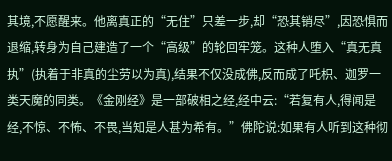其境,不愿醒来。他离真正的“无住”只差一步,却“恐其销尽”,因恐惧而退缩,转身为自己建造了一个“高级”的轮回牢笼。这种人堕入“真无真执”(执着于非真的尘劳以为真),结果不仅没成佛,反而成了吒枳、迦罗一类天魔的同类。《金刚经》是一部破相之经,经中云:“若复有人,得闻是经,不惊、不怖、不畏,当知是人甚为希有。”佛陀说:如果有人听到这种彻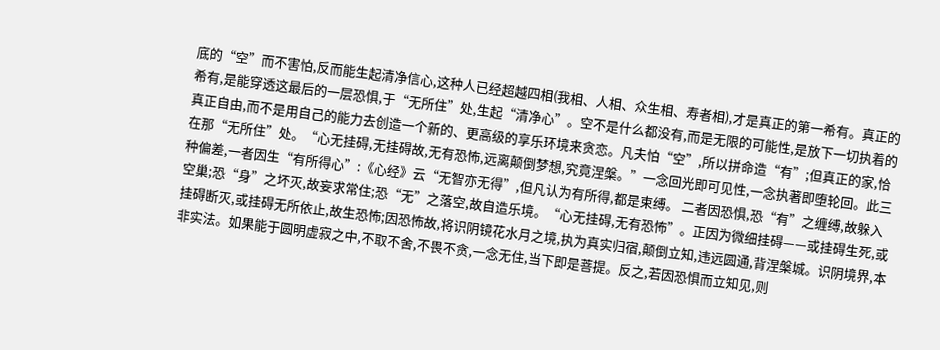底的“空”而不害怕,反而能生起清净信心,这种人已经超越四相(我相、人相、众生相、寿者相),才是真正的第一希有。真正的希有,是能穿透这最后的一层恐惧,于“无所住”处,生起“清净心”。空不是什么都没有,而是无限的可能性,是放下一切执着的真正自由,而不是用自己的能力去创造一个新的、更高级的享乐环境来贪恋。凡夫怕“空”,所以拼命造“有”;但真正的家,恰在那“无所住”处。“心无挂碍,无挂碍故,无有恐怖,远离颠倒梦想,究竟涅槃。”一念回光即可见性,一念执著即堕轮回。此三种偏差,一者因生“有所得心”:《心经》云“无智亦无得”,但凡认为有所得,都是束缚。 二者因恐惧,恐“有”之缠缚,故躲入空巢;恐“身”之坏灭,故妄求常住;恐“无”之落空,故自造乐境。“心无挂碍,无有恐怖”。正因为微细挂碍——或挂碍生死,或挂碍断灭,或挂碍无所依止,故生恐怖;因恐怖故,将识阴镜花水月之境,执为真实归宿,颠倒立知,违远圆通,背涅槃城。识阴境界,本非实法。如果能于圆明虚寂之中,不取不舍,不畏不贪,一念无住,当下即是菩提。反之,若因恐惧而立知见,则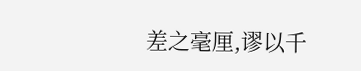差之毫厘,谬以千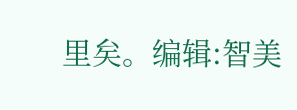里矣。编辑:智美